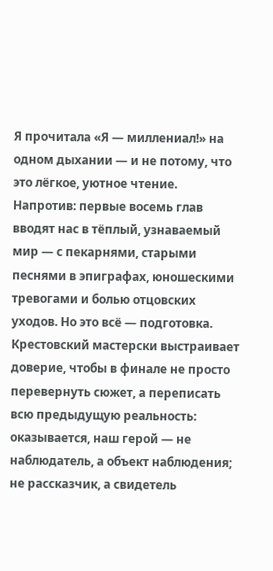Я прочитала «Я — миллениал!» на одном дыхании — и не потому, что это лёгкое, уютное чтение. Напротив: первые восемь глав вводят нас в тёплый, узнаваемый мир — с пекарнями, старыми песнями в эпиграфах, юношескими тревогами и болью отцовских уходов. Но это всё — подготовка. Крестовский мастерски выстраивает доверие, чтобы в финале не просто перевернуть сюжет, а переписать всю предыдущую реальность: оказывается, наш герой — не наблюдатель, а объект наблюдения; не рассказчик, а свидетель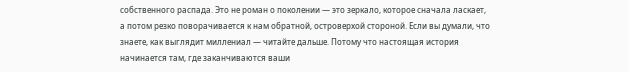собственного распада. Это не роман о поколении — это зеркало, которое сначала ласкает, а потом резко поворачивается к нам обратной, островерхой стороной. Если вы думали, что знаете, как выглядит миллениал — читайте дальше. Потому что настоящая история начинается там, где заканчиваются ваши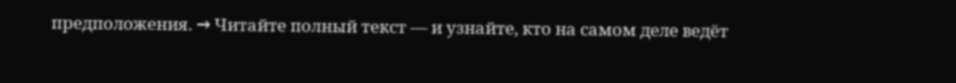предположения. → Читайте полный текст — и узнайте, кто на самом деле ведёт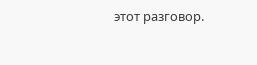этот разговор.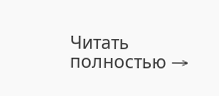Читать полностью →